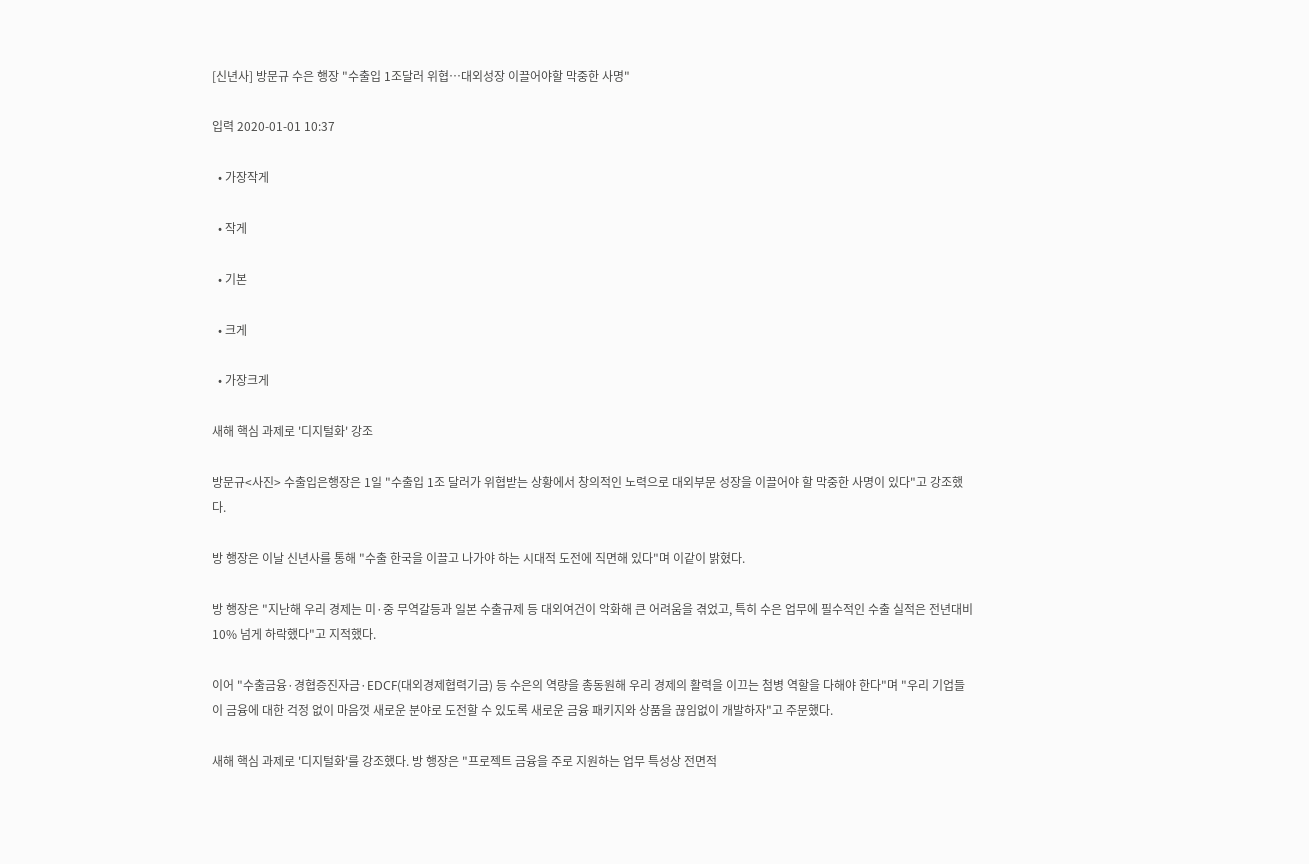[신년사] 방문규 수은 행장 "수출입 1조달러 위협…대외성장 이끌어야할 막중한 사명"

입력 2020-01-01 10:37

  • 가장작게

  • 작게

  • 기본

  • 크게

  • 가장크게

새해 핵심 과제로 '디지털화' 강조

방문규<사진> 수출입은행장은 1일 "수출입 1조 달러가 위협받는 상황에서 창의적인 노력으로 대외부문 성장을 이끌어야 할 막중한 사명이 있다"고 강조했다.

방 행장은 이날 신년사를 통해 "수출 한국을 이끌고 나가야 하는 시대적 도전에 직면해 있다"며 이같이 밝혔다.

방 행장은 "지난해 우리 경제는 미·중 무역갈등과 일본 수출규제 등 대외여건이 악화해 큰 어려움을 겪었고, 특히 수은 업무에 필수적인 수출 실적은 전년대비 10% 넘게 하락했다"고 지적했다.

이어 "수출금융·경협증진자금·EDCF(대외경제협력기금) 등 수은의 역량을 총동원해 우리 경제의 활력을 이끄는 첨병 역할을 다해야 한다"며 "우리 기업들이 금융에 대한 걱정 없이 마음껏 새로운 분야로 도전할 수 있도록 새로운 금융 패키지와 상품을 끊임없이 개발하자"고 주문했다.

새해 핵심 과제로 '디지털화'를 강조했다. 방 행장은 "프로젝트 금융을 주로 지원하는 업무 특성상 전면적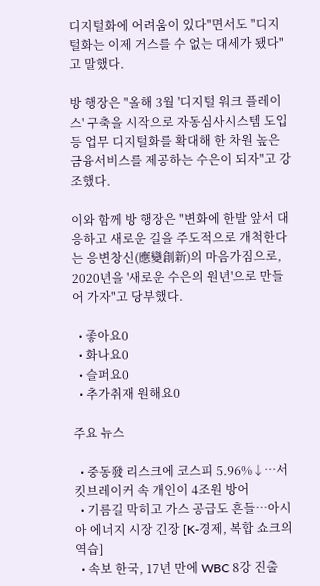디지털화에 어려움이 있다"면서도 "디지털화는 이제 거스를 수 없는 대세가 됐다"고 말했다.

방 행장은 "올해 3월 '디지털 워크 플레이스' 구축을 시작으로 자동심사시스템 도입 등 업무 디지털화를 확대해 한 차원 높은 금융서비스를 제공하는 수은이 되자"고 강조했다.

이와 함께 방 행장은 "변화에 한발 앞서 대응하고 새로운 길을 주도적으로 개척한다는 응변창신(應變創新)의 마음가짐으로, 2020년을 '새로운 수은의 원년'으로 만들어 가자"고 당부했다.

  • 좋아요0
  • 화나요0
  • 슬퍼요0
  • 추가취재 원해요0

주요 뉴스

  • 중동發 리스크에 코스피 5.96%↓⋯서킷브레이커 속 개인이 4조원 방어
  • 기름길 막히고 가스 공급도 흔들…아시아 에너지 시장 긴장 [K-경제, 복합 쇼크의 역습]
  • 속보 한국, 17년 만에 WBC 8강 진출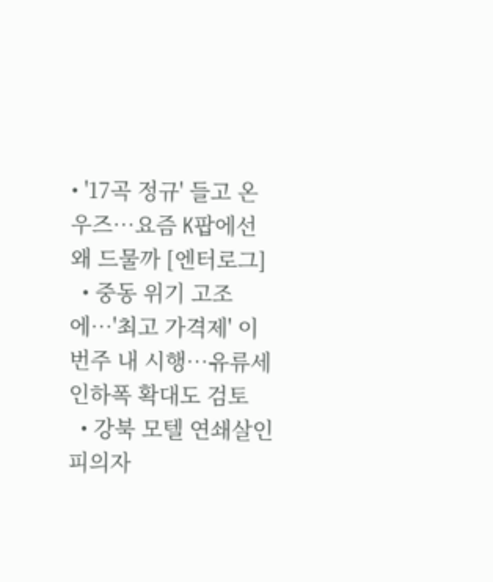• '17곡 정규' 들고 온 우즈⋯요즘 K팝에선 왜 드물까 [엔터로그]
  • 중동 위기 고조에…'최고 가격제' 이번주 내 시행…유류세 인하폭 확대도 검토
  • 강북 모텔 연쇄살인 피의자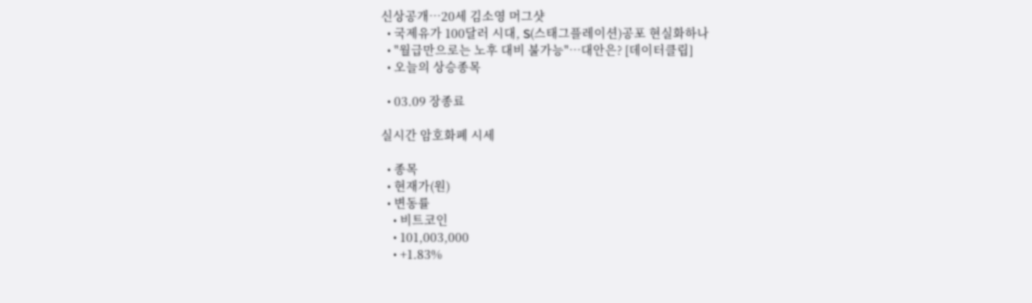신상공개…20세 김소영 머그샷
  • 국제유가 100달러 시대, S(스태그플레이션)공포 현실화하나
  • "월급만으로는 노후 대비 불가능"…대안은? [데이터클립]
  • 오늘의 상승종목

  • 03.09 장종료

실시간 암호화폐 시세

  • 종목
  • 현재가(원)
  • 변동률
    • 비트코인
    • 101,003,000
    • +1.83%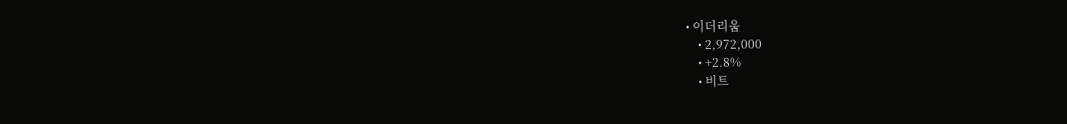• 이더리움
    • 2,972,000
    • +2.8%
    • 비트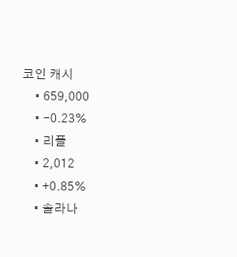코인 캐시
    • 659,000
    • -0.23%
    • 리플
    • 2,012
    • +0.85%
    • 솔라나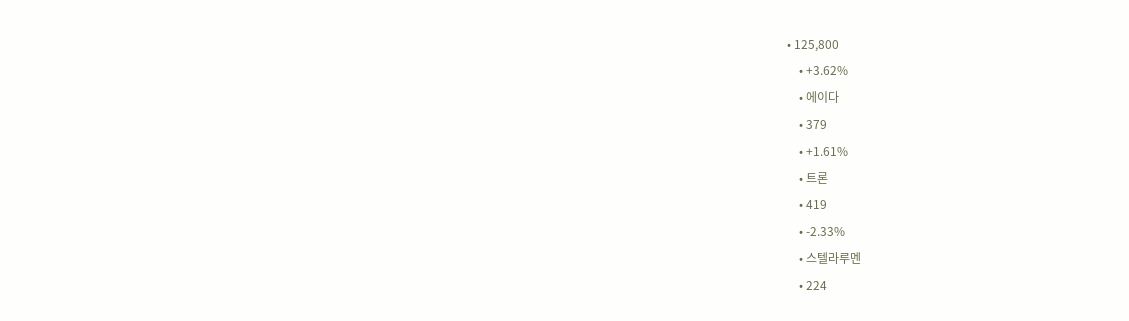• 125,800
    • +3.62%
    • 에이다
    • 379
    • +1.61%
    • 트론
    • 419
    • -2.33%
    • 스텔라루멘
    • 224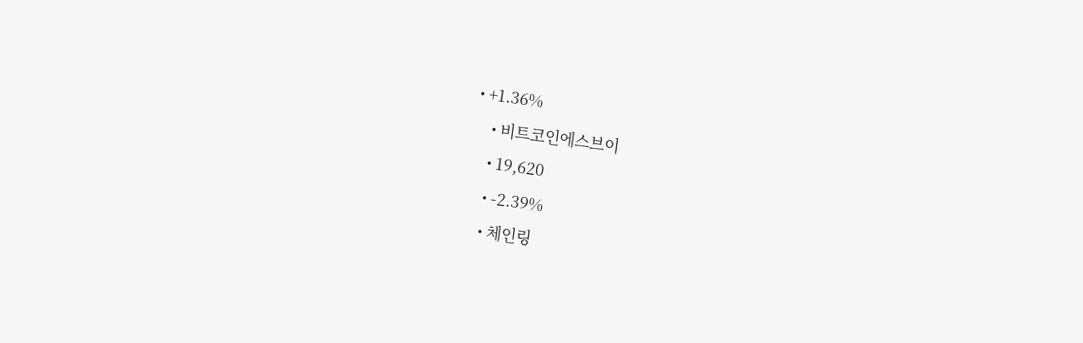• +1.36%
    • 비트코인에스브이
    • 19,620
    • -2.39%
    • 체인링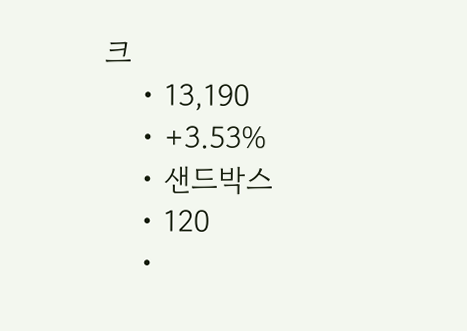크
    • 13,190
    • +3.53%
    • 샌드박스
    • 120
    •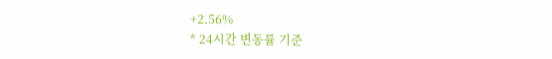+2.56%
* 24시간 변동률 기준